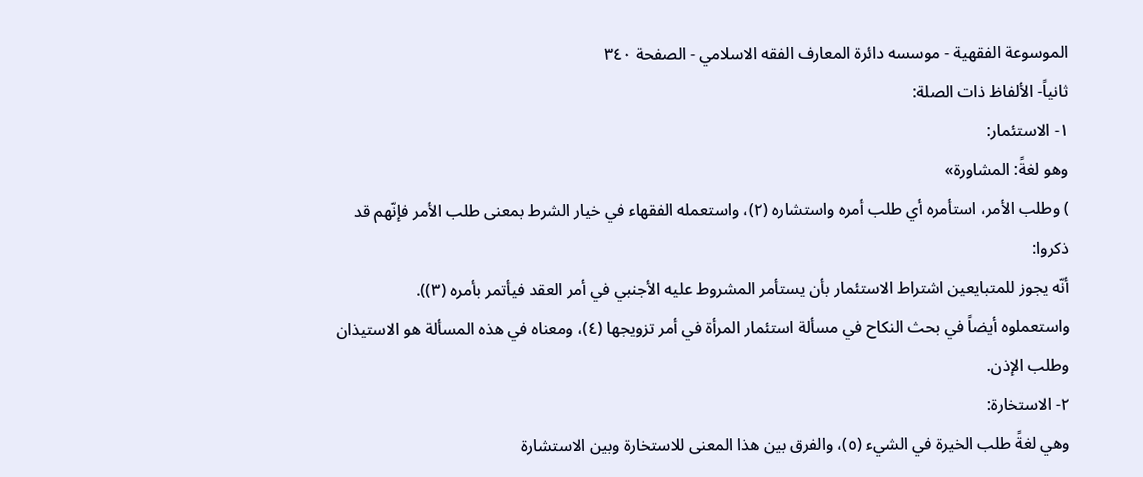الموسوعة الفقهية - موسسه دائرة المعارف الفقه الاسلامي - الصفحة ٣٤٠
ثانياً- الألفاظ ذات الصلة:
١- الاستئمار:
وهو لغةً: المشاورة»
) وطلب الأمر، استأمره أي طلب أمره واستشاره (٢)، واستعمله الفقهاء في خيار الشرط بمعنى طلب الأمر فإنّهم قد ذكروا:
أنّه يجوز للمتبايعين اشتراط الاستئمار بأن يستأمر المشروط عليه الأجنبي في أمر العقد فيأتمر بأمره (٣)).
واستعملوه أيضاً في بحث النكاح في مسألة استئمار المرأة في أمر تزويجها (٤)، ومعناه في هذه المسألة هو الاستيذان وطلب الإذن.
٢- الاستخارة:
وهي لغةً طلب الخيرة في الشيء (٥)، والفرق بين هذا المعنى للاستخارة وبين الاستشارة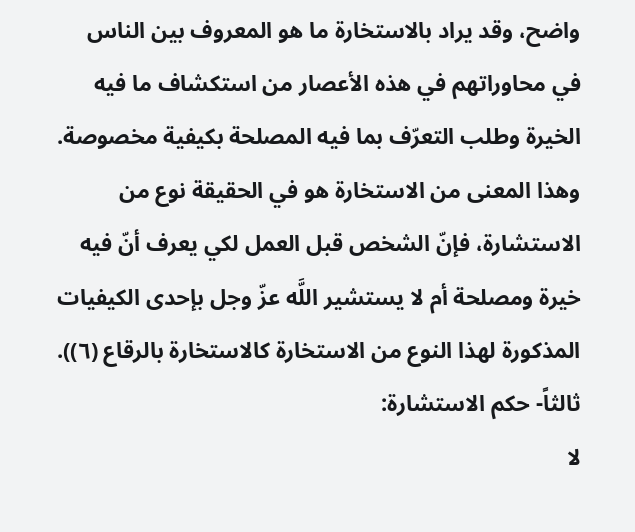واضح، وقد يراد بالاستخارة ما هو المعروف بين الناس في محاوراتهم في هذه الأعصار من استكشاف ما فيه الخيرة وطلب التعرّف بما فيه المصلحة بكيفية مخصوصة.
وهذا المعنى من الاستخارة هو في الحقيقة نوع من الاستشارة، فإنّ الشخص قبل العمل لكي يعرف أنّ فيه خيرة ومصلحة أم لا يستشير اللَّه عزّ وجل بإحدى الكيفيات المذكورة لهذا النوع من الاستخارة كالاستخارة بالرقاع (٦)).
ثالثاً- حكم الاستشارة:
لا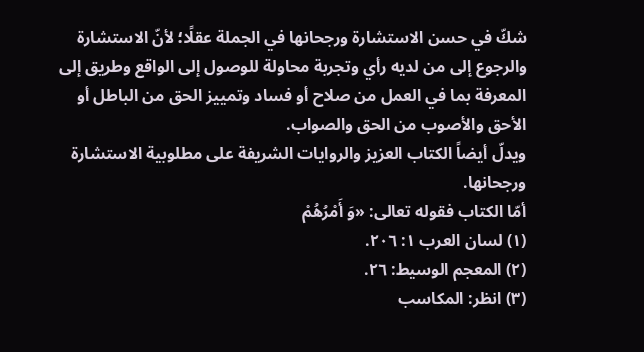شكّ في حسن الاستشارة ورجحانها في الجملة عقلًا؛ لأنّ الاستشارة والرجوع إلى من لديه رأي وتجربة محاولة للوصول إلى الواقع وطريق إلى المعرفة بما في العمل من صلاح أو فساد وتمييز الحق من الباطل أو الأحق والأصوب من الحق والصواب.
ويدلّ أيضاً الكتاب العزيز والروايات الشريفة على مطلوبية الاستشارة ورجحانها.
أمّا الكتاب فقوله تعالى: «وَ أَمْرُهُمْ
(١) لسان العرب ١: ٢٠٦.
(٢) المعجم الوسيط: ٢٦.
(٣) انظر: المكاسب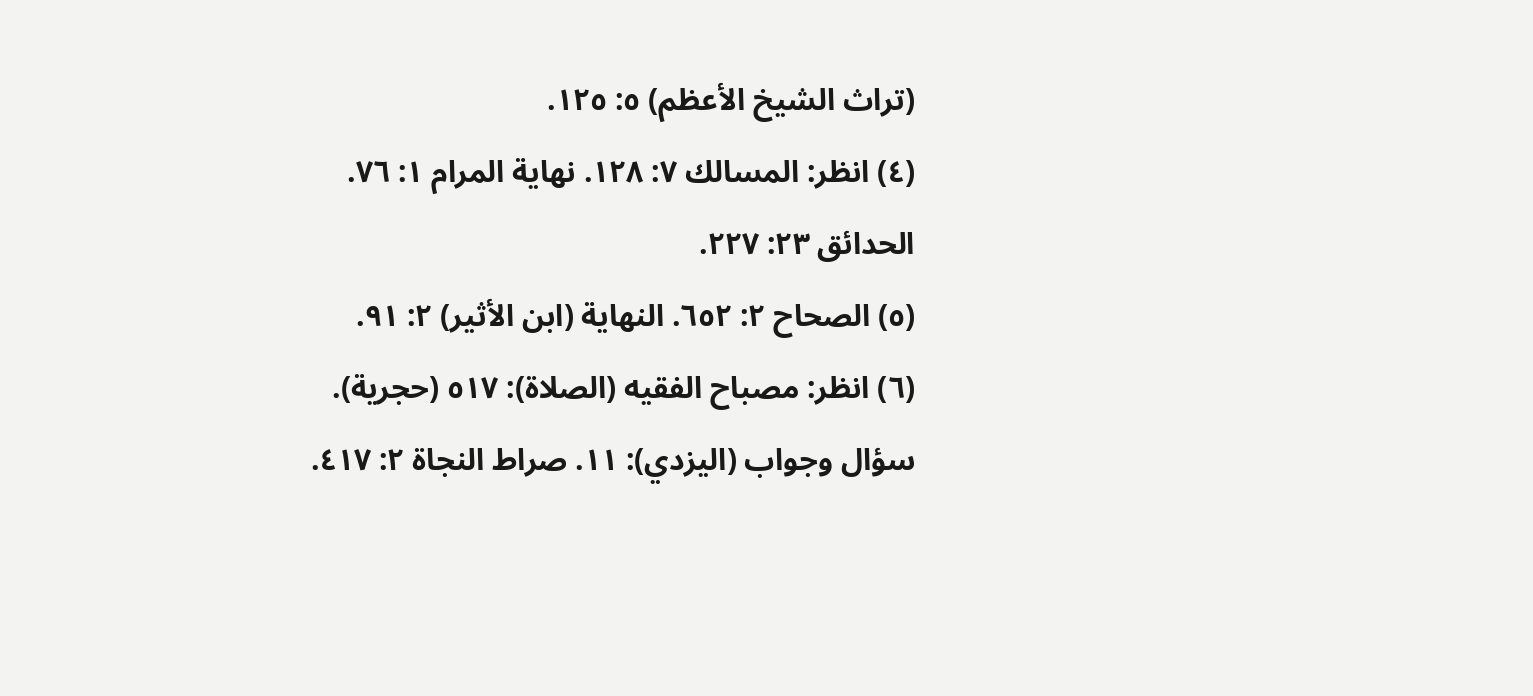(تراث الشيخ الأعظم) ٥: ١٢٥.
(٤) انظر: المسالك ٧: ١٢٨. نهاية المرام ١: ٧٦. الحدائق ٢٣: ٢٢٧.
(٥) الصحاح ٢: ٦٥٢. النهاية (ابن الأثير) ٢: ٩١.
(٦) انظر: مصباح الفقيه (الصلاة): ٥١٧ (حجرية). سؤال وجواب (اليزدي): ١١. صراط النجاة ٢: ٤١٧.